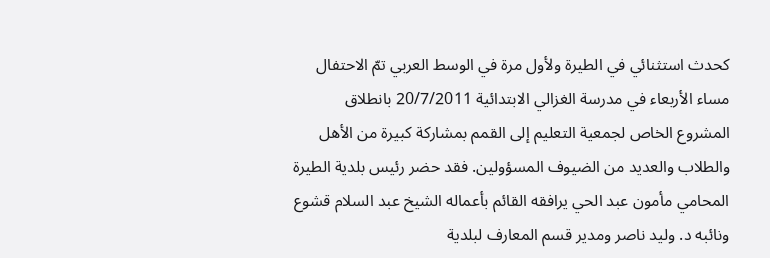كحدث استثنائي في الطيرة ولأول مرة في الوسط العربي تمّ الاحتفال مساء الأربعاء في مدرسة الغزالي الابتدائية 20/7/2011 بانطلاق المشروع الخاص لجمعية التعليم إلى القمم بمشاركة كبيرة من الأهل والطلاب والعديد من الضيوف المسؤولين. فقد حضر رئيس بلدية الطيرة المحامي مأمون عبد الحي يرافقه القائم بأعماله الشيخ عبد السلام قشوع ونائبه د. وليد ناصر ومدير قسم المعارف لبلدية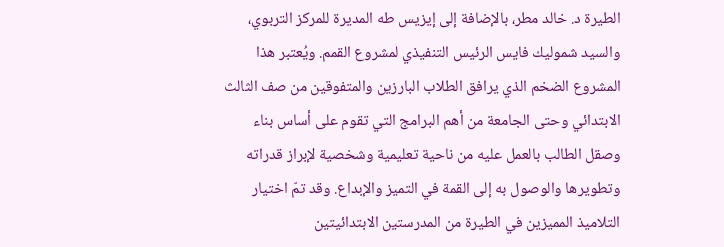الطيرة د. خالد مطر، بالإضافة إلى إيزيس طه المديرة للمركز التربوي، والسيد شموليك فايس الرئيس التنفيذي لمشروع القمم. ويُعتبر هذا المشروع الضخم الذي يرافق الطلاب البارزين والمتفوقين من صف الثالث الابتدائي وحتى الجامعة من أهم البرامج التي تقوم على أساس بناء وصقل الطالب بالعمل عليه من ناحية تعليمية وشخصية لإبراز قدراته وتطويرها والوصول به إلى القمة في التميز والإبداع. وقد تمّ اختيار التلاميذ المميزين في الطيرة من المدرستين الابتدائيتين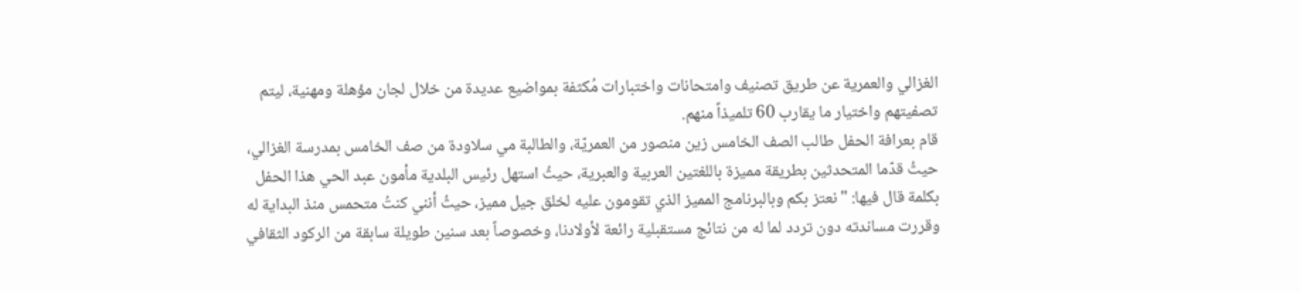الغزالي والعمرية عن طريق تصنيف وامتحانات واختبارات مُكثفة بمواضيع عديدة من خلال لجان مؤهلة ومهنية، ليتم تصفيتهم واختيار ما يقارب 60 تلميذاً منهم.
قام بعرافة الحفل طالب الصف الخامس زين منصور من العمريّة، والطالبة مي سلاودة من صف الخامس بمدرسة الغزالي، حيثُ قدّما المتحدثين بطريقة مميزة باللغتين العربية والعبرية، حيثُ استهل رئيس البلدية مأمون عبد الحي هذا الحفل بكلمة قال فيها: " نعتز بكم وبالبرنامج المميز الذي تقومون عليه لخلق جيل مميز، حيثُ أنني كنتُ متحمس منذ البداية له وقررت مساندته دون تردد لما له من نتائج مستقبلية رائعة لأولادنا، وخصوصاً بعد سنين طويلة سابقة من الركود الثقافي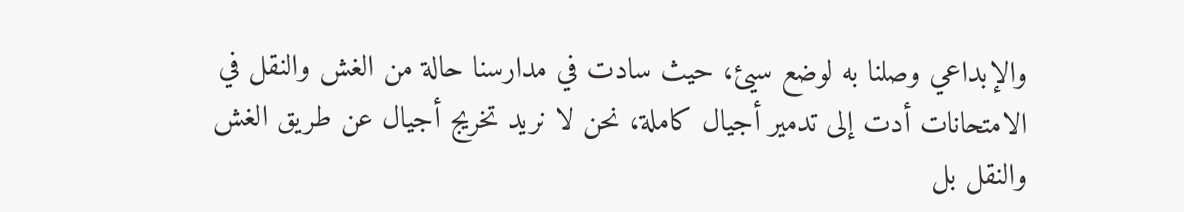والإبداعي وصلنا به لوضع سيئ، حيث سادت في مدارسنا حالة من الغش والنقل في الامتحانات أدت إلى تدمير أجيال كاملة، نحن لا نريد تخريج أجيال عن طريق الغش والنقل بل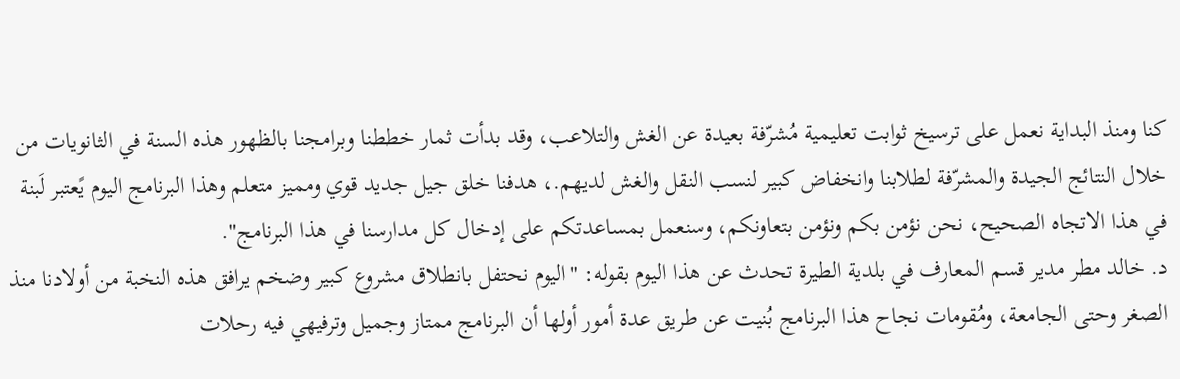كنا ومنذ البداية نعمل على ترسيخ ثوابت تعليمية مُشرّفة بعيدة عن الغش والتلاعب، وقد بدأت ثمار خططنا وبرامجنا بالظهور هذه السنة في الثانويات من خلال النتائج الجيدة والمشرّفة لطلابنا وانخفاض كبير لنسب النقل والغش لديهم.، هدفنا خلق جيل جديد قوي ومميز متعلم وهذا البرنامج اليوم يًعتبر لَبنة في هذا الاتجاه الصحيح، نحن نؤمن بكم ونؤمن بتعاونكم، وسنعمل بمساعدتكم على إدخال كل مدارسنا في هذا البرنامج".
د. خالد مطر مدير قسم المعارف في بلدية الطيرة تحدث عن هذا اليوم بقوله: "اليوم نحتفل بانطلاق مشروع كبير وضخم يرافق هذه النخبة من أولادنا منذ الصغر وحتى الجامعة، ومُقومات نجاح هذا البرنامج بُنيت عن طريق عدة أمور أولها أن البرنامج ممتاز وجميل وترفيهي فيه رحلات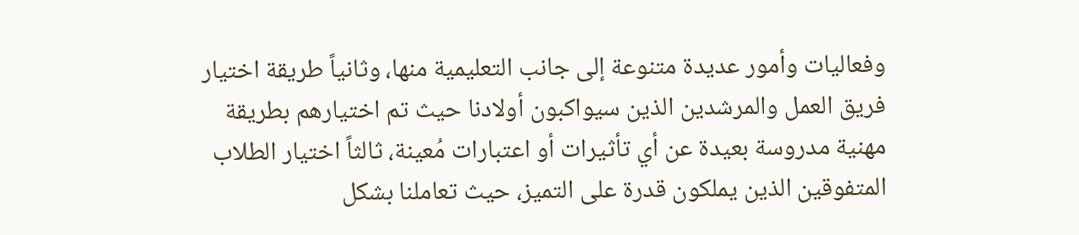وفعاليات وأمور عديدة متنوعة إلى جانب التعليمية منها، وثانياً طريقة اختيار فريق العمل والمرشدين الذين سيواكبون أولادنا حيث تم اختيارهم بطريقة مهنية مدروسة بعيدة عن أي تأثيرات أو اعتبارات مُعينة، ثالثاً اختيار الطلاب المتفوقين الذين يملكون قدرة على التميز، حيث تعاملنا بشكل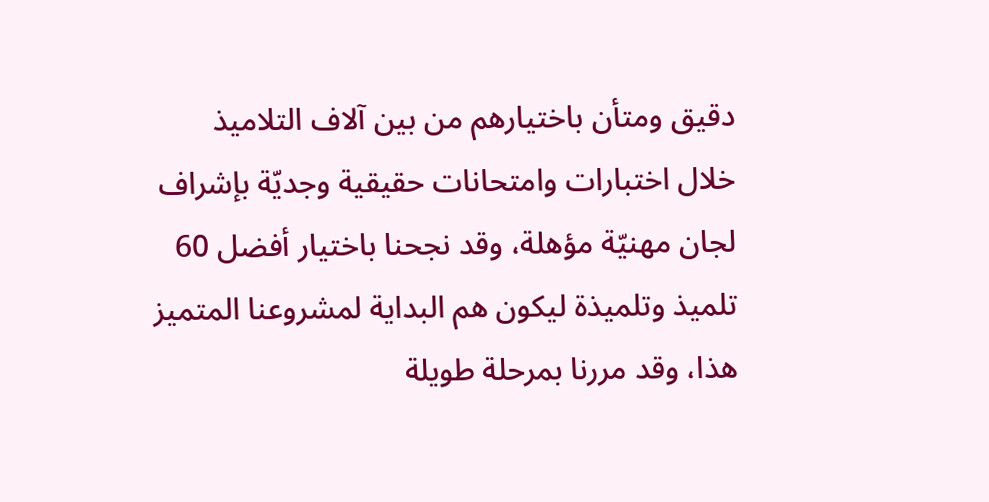دقيق ومتأن باختيارهم من بين آلاف التلاميذ خلال اختبارات وامتحانات حقيقية وجديّة بإشراف لجان مهنيّة مؤهلة، وقد نجحنا باختيار أفضل 60 تلميذ وتلميذة ليكون هم البداية لمشروعنا المتميز هذا، وقد مررنا بمرحلة طويلة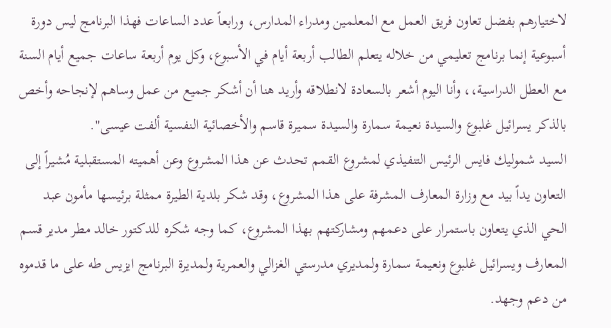لاختيارهم بفضل تعاون فريق العمل مع المعلمين ومدراء المدارس، ورابعاً عدد الساعات فهذا البرنامج ليس دورة أسبوعية إنما برنامج تعليمي من خلاله يتعلم الطالب أربعة أيام في الأسبوع، وكل يوم أربعة ساعات جميع أيام السنة مع العطل الدراسية،، وأنا اليوم أشعر بالسعادة لانطلاقه وأريد هنا أن أشكر جميع من عمل وساهم لإنجاحه وأخص بالذكر يسرائيل غلبوع والسيدة نعيمة سمارة والسيدة سميرة قاسم والأخصائية النفسية ألفت عيسى".
السيد شموليك فايس الرئيس التنفيذي لمشروع القمم تحدث عن هذا المشروع وعن أهميته المستقبلية مُشيراً إلى التعاون يداً بيد مع وزارة المعارف المشرفة على هذا المشروع، وقد شكر بلدية الطيرة ممثلة برئيسها مأمون عبد الحي الذي يتعاون باستمرار على دعمهم ومشاركتهم بهذا المشروع، كما وجه شكره للدكتور خالد مطر مدير قسم المعارف ويسرائيل غلبوع ونعيمة سمارة ولمديري مدرستي الغزالي والعمرية ولمديرة البرنامج ايزيس طه على ما قدموه من دعم وجهد.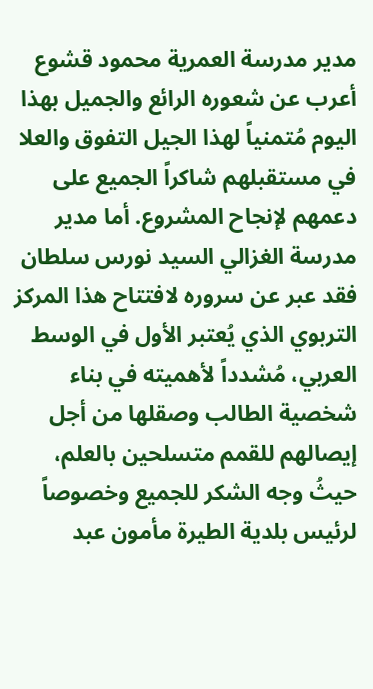مدير مدرسة العمرية محمود قشوع أعرب عن شعوره الرائع والجميل بهذا اليوم مُتمنياً لهذا الجيل التفوق والعلا في مستقبلهم شاكراً الجميع على دعمهم لإنجاح المشروع. أما مدير مدرسة الغزالي السيد نورس سلطان فقد عبر عن سروره لافتتاح هذا المركز التربوي الذي يُعتبر الأول في الوسط العربي، مُشدداً لأهميته في بناء شخصية الطالب وصقلها من أجل إيصالهم للقمم متسلحين بالعلم، حيثُ وجه الشكر للجميع وخصوصاً لرئيس بلدية الطيرة مأمون عبد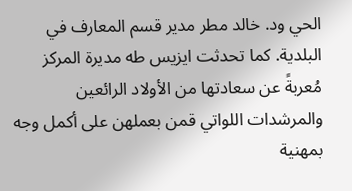الحي ود. خالد مطر مدير قسم المعارف في البلدية. كما تحدثت ايزيس طه مديرة المركز مُعربةً عن سعادتها من الأولاد الرائعين والمرشدات اللواتي قمن بعملهن على أكمل وجه بمهنية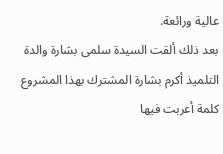عالية ورائعة.
بعد ذلك ألقت السيدة سلمى بشارة والدة التلميذ أكرم بشارة المشترك بهذا المشروع كلمة أعربت فيها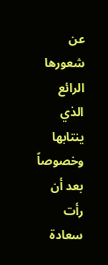عن شعورها الرائع الذي ينتابها وخصوصاً بعد أن رأت سعادة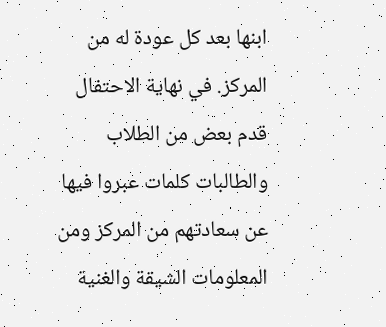ابنها بعد كل عودة له من المركز. في نهاية الاحتفال قدم بعض من الطلاب والطالبات كلمات عبروا فيها عن سعادتهم من المركز ومن المعلومات الشيقة والغنية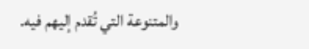والمتنوعة التي تُقدم إليهم فيه.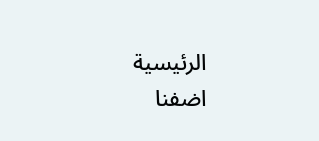الرئيسية
اضفنا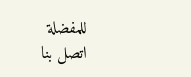للمفضلة
اتصل بنا